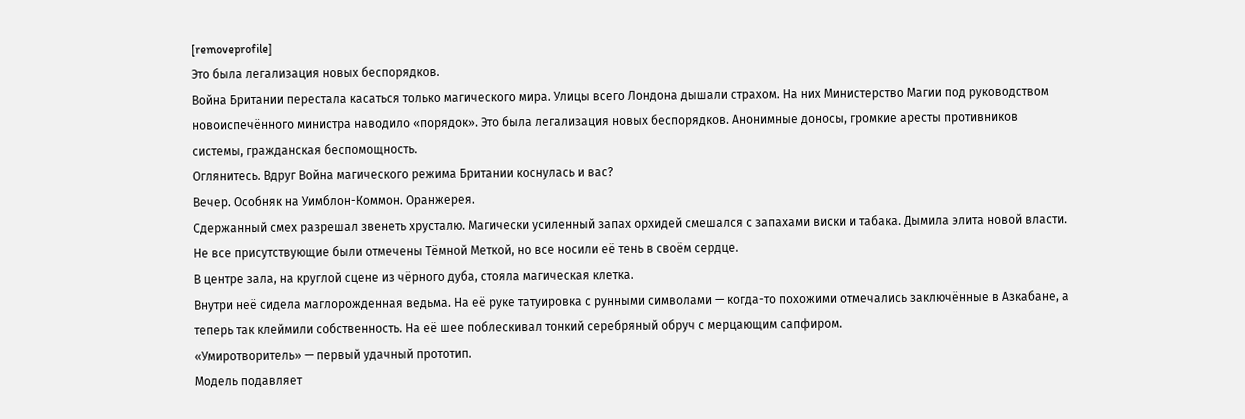[removeprofile]
Это была легализация новых беспорядков.
Война Британии перестала касаться только магического мира. Улицы всего Лондона дышали страхом. На них Министерство Магии под руководством новоиспечённого министра наводило «порядок». Это была легализация новых беспорядков. Анонимные доносы, громкие аресты противников системы, гражданская беспомощность.
Оглянитесь. Вдруг Война магического режима Британии коснулась и вас?
Вечер. Особняк на Уимблон-Коммон. Оранжерея.
Сдержанный смех разрешал звенеть хрусталю. Магически усиленный запах орхидей смешался с запахами виски и табака. Дымила элита новой власти. Не все присутствующие были отмечены Тёмной Меткой, но все носили её тень в своём сердце.
В центре зала, на круглой сцене из чёрного дуба, стояла магическая клетка.
Внутри неё сидела маглорожденная ведьма. На её руке татуировка с рунными символами — когда-то похожими отмечались заключённые в Азкабане, а теперь так клеймили собственность. На её шее поблескивал тонкий серебряный обруч с мерцающим сапфиром.
«Умиротворитель» — первый удачный прототип.
Модель подавляет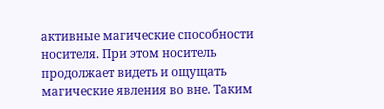активные магические способности носителя. При этом носитель продолжает видеть и ощущать магические явления во вне. Таким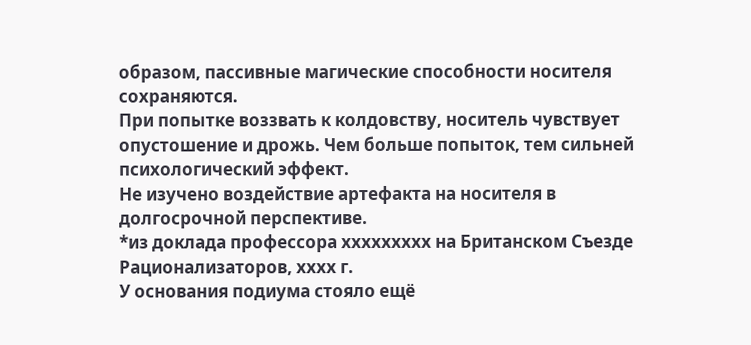образом, пассивные магические способности носителя сохраняются.
При попытке воззвать к колдовству, носитель чувствует опустошение и дрожь. Чем больше попыток, тем сильней психологический эффект.
Не изучено воздействие артефакта на носителя в долгосрочной перспективе.
*из доклада профессора ххххххххх на Британском Съезде Рационализаторов, хххх г.
У основания подиума стояло ещё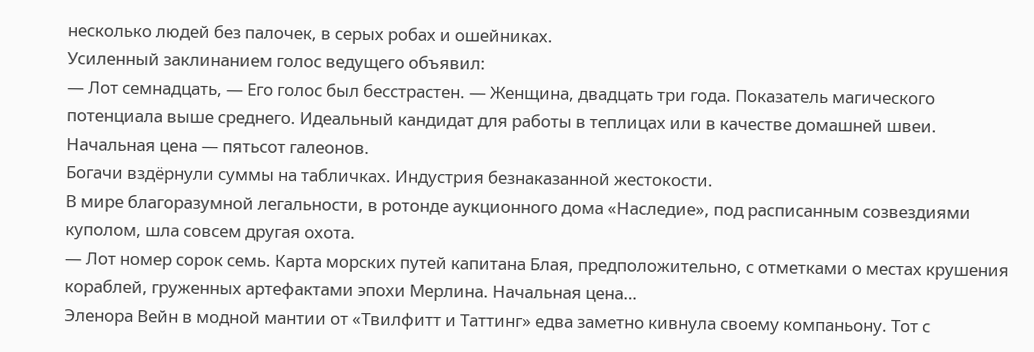несколько людей без палочек, в серых робах и ошейниках.
Усиленный заклинанием голос ведущего объявил:
— Лот семнадцать, — Его голос был бесстрастен. — Женщина, двадцать три года. Показатель магического потенциала выше среднего. Идеальный кандидат для работы в теплицах или в качестве домашней швеи. Начальная цена — пятьсот галеонов.
Богачи вздёрнули суммы на табличках. Индустрия безнаказанной жестокости.
В мире благоразумной легальности, в ротонде аукционного дома «Наследие», под расписанным созвездиями куполом, шла совсем другая охота.
— Лот номер сорок семь. Карта морских путей капитана Блая, предположительно, с отметками о местах крушения кораблей, груженных артефактами эпохи Мерлина. Начальная цена…
Эленора Вейн в модной мантии от «Твилфитт и Таттинг» едва заметно кивнула своему компаньону. Тот с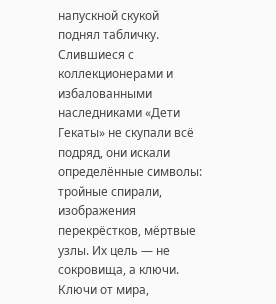напускной скукой поднял табличку.
Слившиеся с коллекционерами и избалованными наследниками «Дети Гекаты» не скупали всё подряд, они искали определённые символы: тройные спирали, изображения перекрёстков, мёртвые узлы. Их цель — не сокровища, а ключи. Ключи от мира,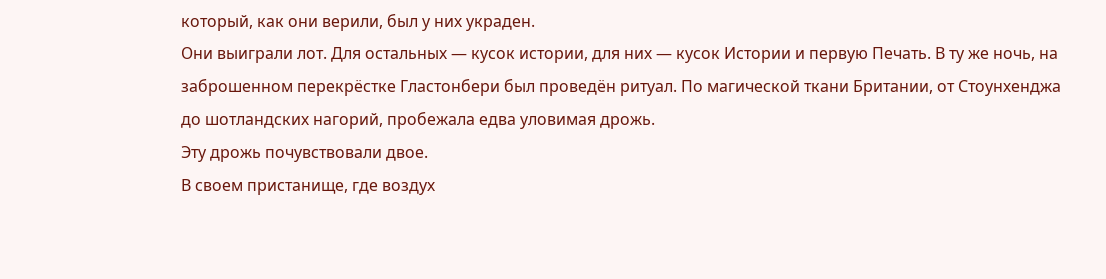который, как они верили, был у них украден.
Они выиграли лот. Для остальных — кусок истории, для них — кусок Истории и первую Печать. В ту же ночь, на заброшенном перекрёстке Гластонбери был проведён ритуал. По магической ткани Британии, от Стоунхенджа до шотландских нагорий, пробежала едва уловимая дрожь.
Эту дрожь почувствовали двое.
В своем пристанище, где воздух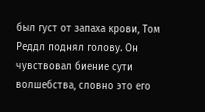был густ от запаха крови, Том Реддл поднял голову. Он чувствовал биение сути волшебства, словно это его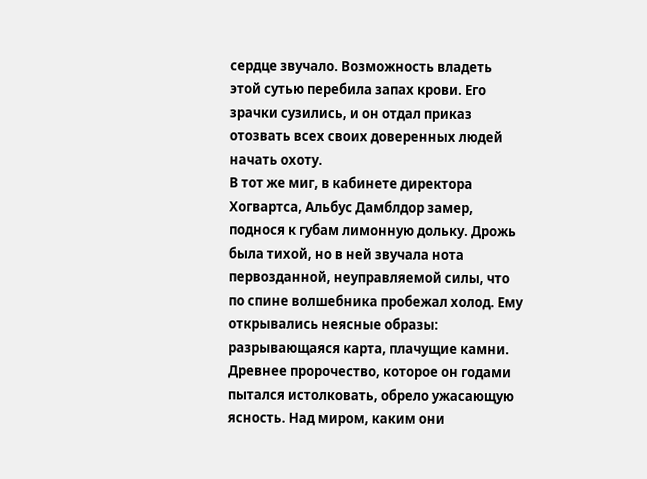сердце звучало. Возможность владеть этой сутью перебила запах крови. Его зрачки сузились, и он отдал приказ отозвать всех своих доверенных людей начать охоту.
В тот же миг, в кабинете директора Хогвартса, Альбус Дамблдор замер, поднося к губам лимонную дольку. Дрожь была тихой, но в ней звучала нота первозданной, неуправляемой силы, что по спине волшебника пробежал холод. Ему открывались неясные образы: разрывающаяся карта, плачущие камни. Древнее пророчество, которое он годами пытался истолковать, обрело ужасающую ясность. Над миром, каким они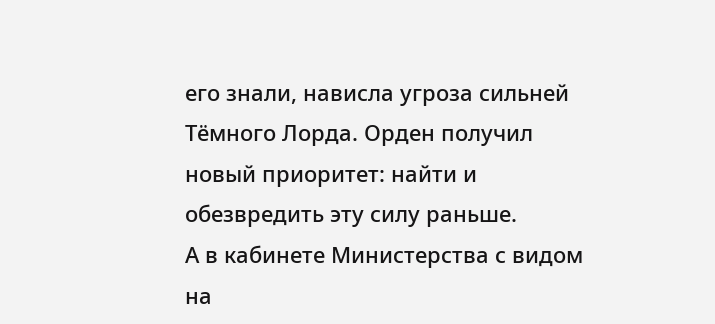его знали, нависла угроза сильней Тёмного Лорда. Орден получил новый приоритет: найти и обезвредить эту силу раньше.
А в кабинете Министерства с видом на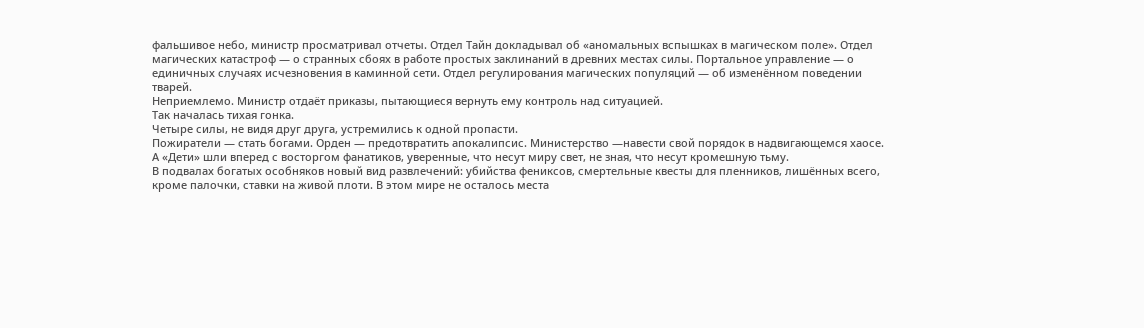фальшивое небо, министр просматривал отчеты. Отдел Тайн докладывал об «аномальных вспышках в магическом поле». Отдел магических катастроф — о странных сбоях в работе простых заклинаний в древних местах силы. Портальное управление — о единичных случаях исчезновения в каминной сети. Отдел регулирования магических популяций — об изменённом поведении тварей.
Неприемлемо. Министр отдаёт приказы, пытающиеся вернуть ему контроль над ситуацией.
Так началась тихая гонка.
Четыре силы, не видя друг друга, устремились к одной пропасти.
Пожиратели — стать богами. Орден — предотвратить апокалипсис. Министерство —навести свой порядок в надвигающемся хаосе. А «Дети» шли вперед с восторгом фанатиков, уверенные, что несут миру свет, не зная, что несут кромешную тьму.
В подвалах богатых особняков новый вид развлечений: убийства фениксов, смертельные квесты для пленников, лишённых всего, кроме палочки, ставки на живой плоти. В этом мире не осталось места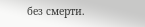без смерти.